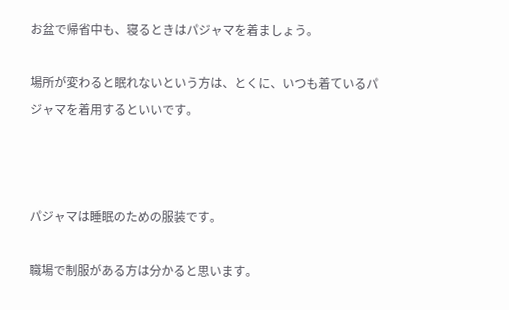お盆で帰省中も、寝るときはパジャマを着ましょう。

場所が変わると眠れないという方は、とくに、いつも着ているパジャマを着用するといいです。



パジャマは睡眠のための服装です。

職場で制服がある方は分かると思います。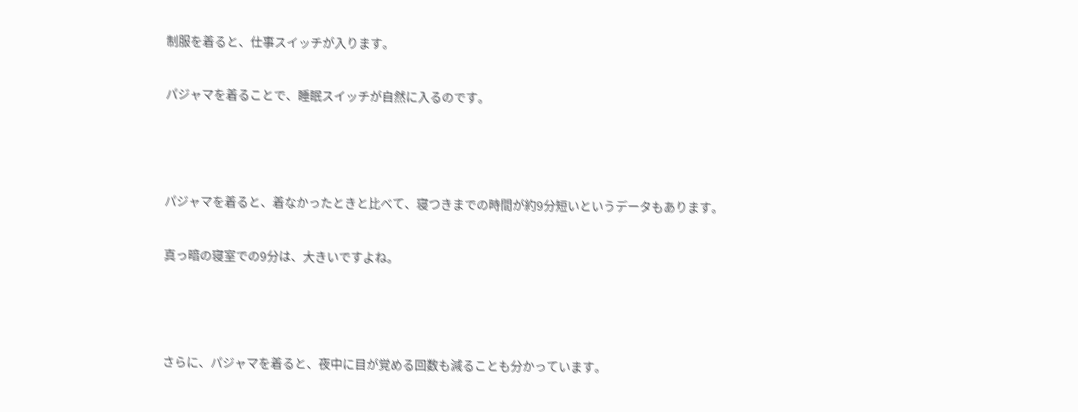制服を着ると、仕事スイッチが入ります。

パジャマを着ることで、睡眠スイッチが自然に入るのです。



パジャマを着ると、着なかったときと比べて、寝つきまでの時間が約9分短いというデータもあります。

真っ暗の寝室での9分は、大きいですよね。



さらに、パジャマを着ると、夜中に目が覚める回数も減ることも分かっています。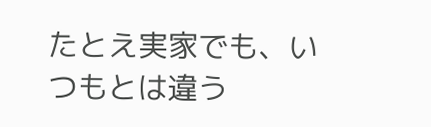たとえ実家でも、いつもとは違う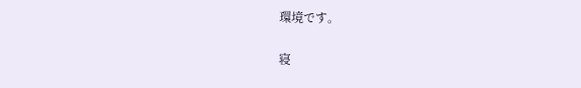環境です。

寝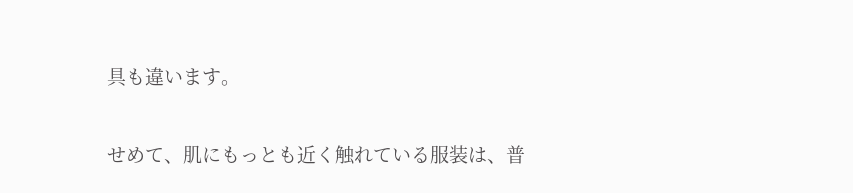具も違います。

せめて、肌にもっとも近く触れている服装は、普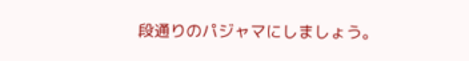段通りのパジャマにしましょう。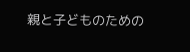親と子どものための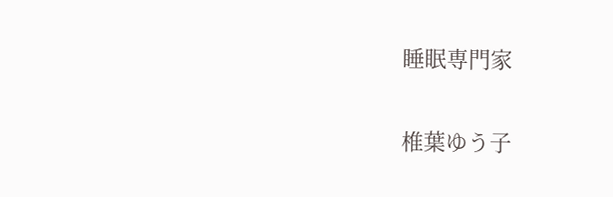睡眠専門家

椎葉ゆう子